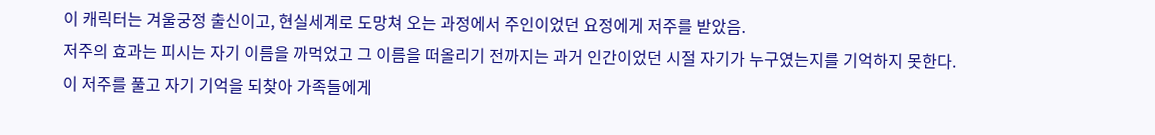이 캐릭터는 겨울궁정 출신이고, 현실세계로 도망쳐 오는 과정에서 주인이었던 요정에게 저주를 받았음.
저주의 효과는 피시는 자기 이름을 까먹었고 그 이름을 떠올리기 전까지는 과거 인간이었던 시절 자기가 누구였는지를 기억하지 못한다.
이 저주를 풀고 자기 기억을 되찾아 가족들에게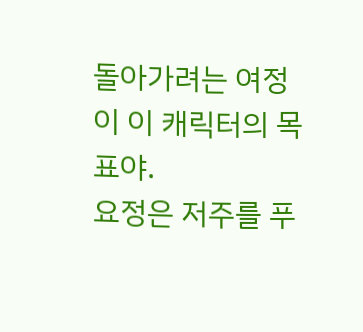돌아가려는 여정이 이 캐릭터의 목표야.
요정은 저주를 푸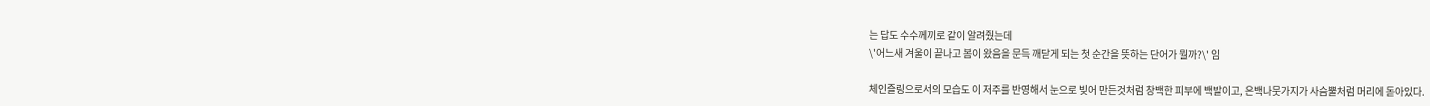는 답도 수수께끼로 같이 알려줬는데
\'어느새 겨울이 끝나고 봄이 왔음을 문득 깨닫게 되는 첫 순간을 뜻하는 단어가 뭘까?\' 임

체인즐링으로서의 모습도 이 저주를 반영해서 눈으로 빚어 만든것처럼 창백한 피부에 백발이고, 은백나뭇가지가 사슴뿔처럼 머리에 돋아있다.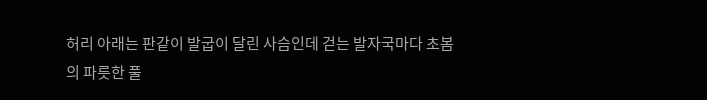허리 아래는 판같이 발굽이 달린 사슴인데 걷는 발자국마다 초봄의 파릇한 풀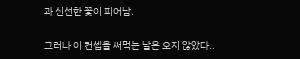과 신선한 꽃이 피어남.

그러나 이 컨셉을 써먹는 날은 오지 않았다..